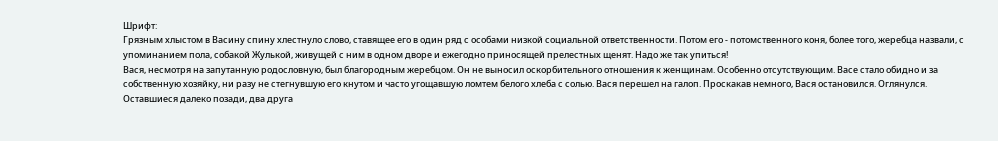Шрифт:
Грязным хлыстом в Васину спину хлестнуло слово, ставящее его в один ряд с особами низкой социальной ответственности. Потом его - потомственного коня, более того, жеребца назвали, с упоминанием пола, собакой Жулькой, живущей с ним в одном дворе и ежегодно приносящей прелестных щенят. Надо же так упиться!
Вася, несмотря на запутанную родословную, был благородным жеребцом. Он не выносил оскорбительного отношения к женщинам. Особенно отсутствующим. Васе стало обидно и за собственную хозяйку, ни разу не стегнувшую его кнутом и часто угощавшую ломтем белого хлеба с солью. Вася перешел на галоп. Проскакав немного, Вася остановился. Оглянулся.
Оставшиеся далеко позади, два друга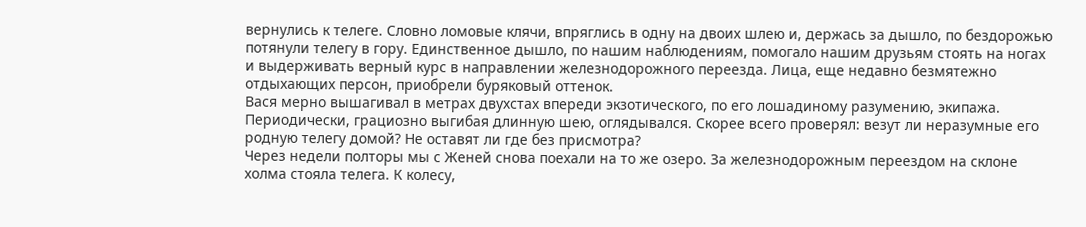вернулись к телеге. Словно ломовые клячи, впряглись в одну на двоих шлею и, держась за дышло, по бездорожью потянули телегу в гору. Единственное дышло, по нашим наблюдениям, помогало нашим друзьям стоять на ногах и выдерживать верный курс в направлении железнодорожного переезда. Лица, еще недавно безмятежно отдыхающих персон, приобрели буряковый оттенок.
Вася мерно вышагивал в метрах двухстах впереди экзотического, по его лошадиному разумению, экипажа. Периодически, грациозно выгибая длинную шею, оглядывался. Скорее всего проверял: везут ли неразумные его родную телегу домой? Не оставят ли где без присмотра?
Через недели полторы мы с Женей снова поехали на то же озеро. За железнодорожным переездом на склоне холма стояла телега. К колесу,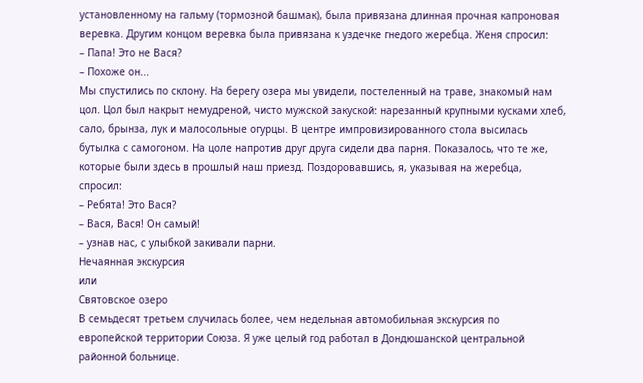установленному на гальму (тормозной башмак), была привязана длинная прочная капроновая веревка. Другим концом веревка была привязана к уздечке гнедого жеребца. Женя спросил:
– Папа! Это не Вася?
– Похоже он...
Мы спустились по склону. На берегу озера мы увидели, постеленный на траве, знакомый нам цол. Цол был накрыт немудреной, чисто мужской закуской: нарезанный крупными кусками хлеб, сало, брынза, лук и малосольные огурцы. В центре импровизированного стола высилась бутылка с самогоном. На цоле напротив друг друга сидели два парня. Показалось, что те же, которые были здесь в прошлый наш приезд. Поздоровавшись, я, указывая на жеребца, спросил:
– Ребята! Это Вася?
– Вася, Вася! Он самый!
– узнав нас, с улыбкой закивали парни.
Нечаянная экскурсия
или
Святовское озеро
В семьдесят третьем случилась более, чем недельная автомобильная экскурсия по европейской территории Союза. Я уже целый год работал в Дондюшанской центральной районной больнице.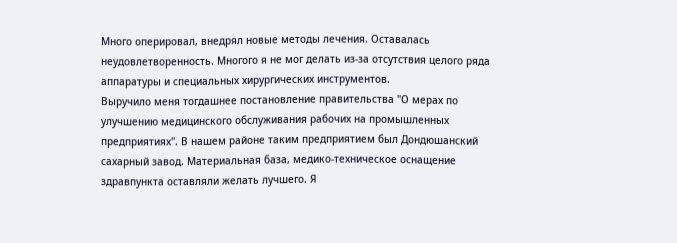Много оперировал, внедрял новые методы лечения. Оставалась неудовлетворенность. Многого я не мог делать из-за отсутствия целого ряда аппаратуры и специальных хирургических инструментов.
Выручило меня тогдашнее постановление правительства "О мерах по улучшению медицинского обслуживания рабочих на промышленных предприятиях". В нашем районе таким предприятием был Дондюшанский сахарный завод. Материальная база, медико-техническое оснащение здравпункта оставляли желать лучшего. Я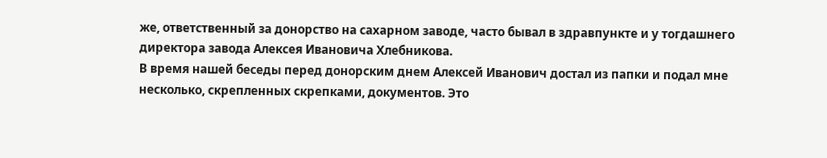же, ответственный за донорство на сахарном заводе, часто бывал в здравпункте и у тогдашнего директора завода Алексея Ивановича Хлебникова.
В время нашей беседы перед донорским днем Алексей Иванович достал из папки и подал мне несколько, скрепленных скрепками, документов. Это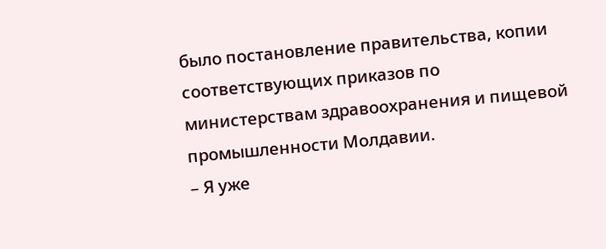было постановление правительства, копии соответствующих приказов по министерствам здравоохранения и пищевой промышленности Молдавии.
– Я уже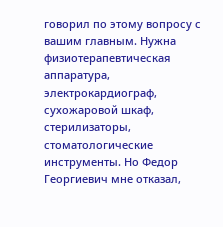говорил по этому вопросу с вашим главным. Нужна физиотерапевтическая аппаратура, электрокардиограф, сухожаровой шкаф, стерилизаторы, стоматологические инструменты. Но Федор Георгиевич мне отказал,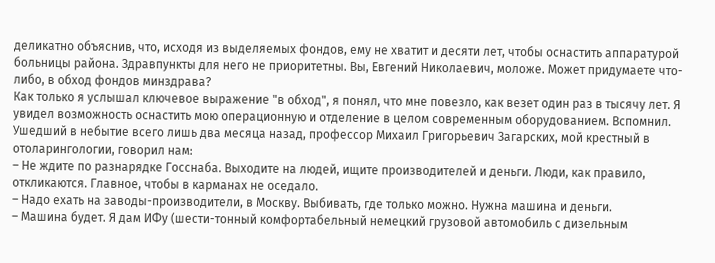деликатно объяснив, что, исходя из выделяемых фондов, ему не хватит и десяти лет, чтобы оснастить аппаратурой больницы района. Здравпункты для него не приоритетны. Вы, Евгений Николаевич, моложе. Может придумаете что-либо, в обход фондов минздрава?
Как только я услышал ключевое выражение "в обход", я понял, что мне повезло, как везет один раз в тысячу лет. Я увидел возможность оснастить мою операционную и отделение в целом современным оборудованием. Вспомнил. Ушедший в небытие всего лишь два месяца назад, профессор Михаил Григорьевич Загарских, мой крестный в отоларингологии, говорил нам:
– Не ждите по разнарядке Госснаба. Выходите на людей, ищите производителей и деньги. Люди, как правило, откликаются. Главное, чтобы в карманах не оседало.
– Надо ехать на заводы-производители, в Москву. Выбивать, где только можно. Нужна машина и деньги.
– Машина будет. Я дам ИФу (шести-тонный комфортабельный немецкий грузовой автомобиль с дизельным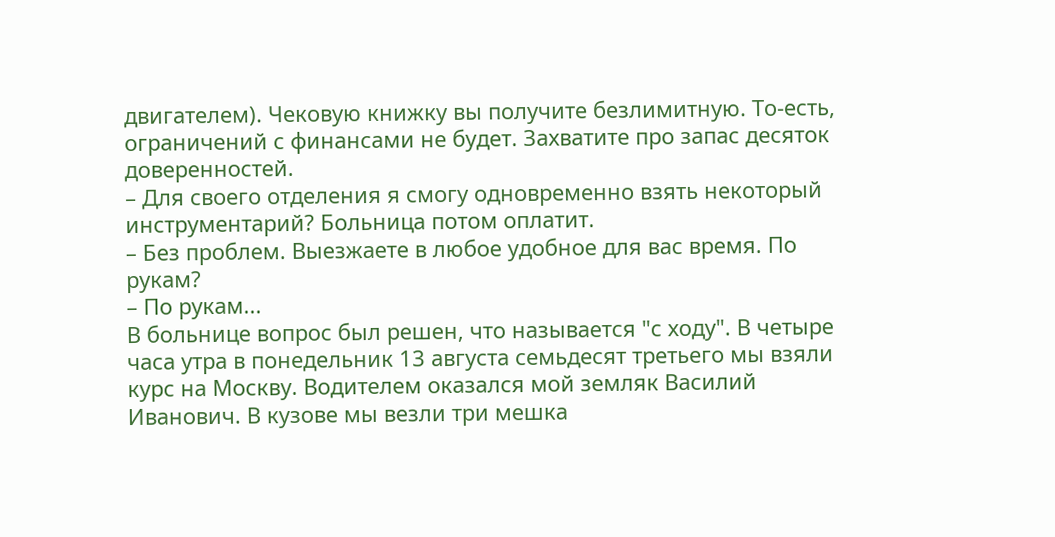двигателем). Чековую книжку вы получите безлимитную. То-есть, ограничений с финансами не будет. Захватите про запас десяток доверенностей.
– Для своего отделения я смогу одновременно взять некоторый инструментарий? Больница потом оплатит.
– Без проблем. Выезжаете в любое удобное для вас время. По рукам?
– По рукам...
В больнице вопрос был решен, что называется "с ходу". В четыре часа утра в понедельник 13 августа семьдесят третьего мы взяли курс на Москву. Водителем оказался мой земляк Василий Иванович. В кузове мы везли три мешка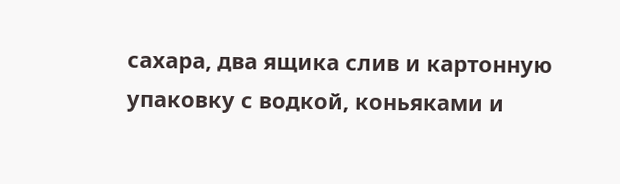сахара, два ящика слив и картонную упаковку с водкой, коньяками и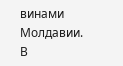винами Молдавии. В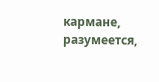кармане, разумеется,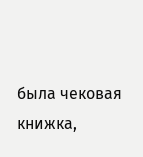была чековая книжка,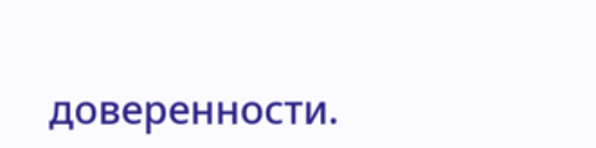доверенности.